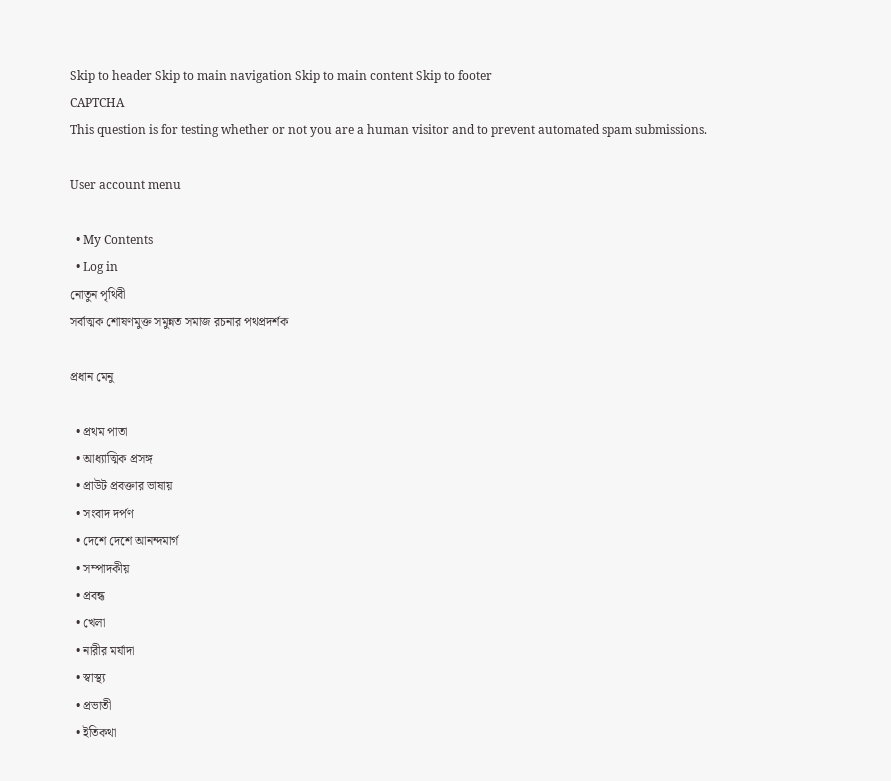Skip to header Skip to main navigation Skip to main content Skip to footer
CAPTCHA
This question is for testing whether or not you are a human visitor and to prevent automated spam submissions.

User account menu

  • My Contents
  • Log in
নোতুন পৃথিবী
সর্বাত্মক শোষণমুক্ত সমুন্নত সমাজ রচনার পথপ্রদর্শক

প্রধান মেনু

  • প্রথম পাতা
  • আধ্যাত্মিক প্রসঙ্গ
  • প্রাউট প্রবক্তার ভাষায়
  • সংবাদ দর্পণ
  • দেশে দেশে আনন্দমার্গ
  • সম্পাদকীয়
  • প্রবন্ধ
  • খেলা
  • নারীর মর্যাদা
  • স্বাস্থ্য
  • প্রভাতী
  • ইতিকথা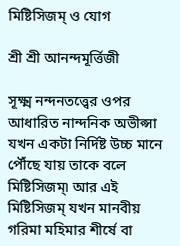মিষ্টিসিজম্ ও যোগ

শ্রী শ্রী আনন্দমূর্ত্তিজী

সূক্ষ্ম নন্দনতত্ত্বের ওপর আধারিত নান্দনিক অভীপ্সা যখন একটা নির্দিষ্ট উচ্চ মানে পৌঁছে যায় তাকে বলে মিষ্টিসিজম্৷ আর এই মিষ্টিসিজম্ যখন মানবীয় গরিমা মহিমার শীর্ষে বা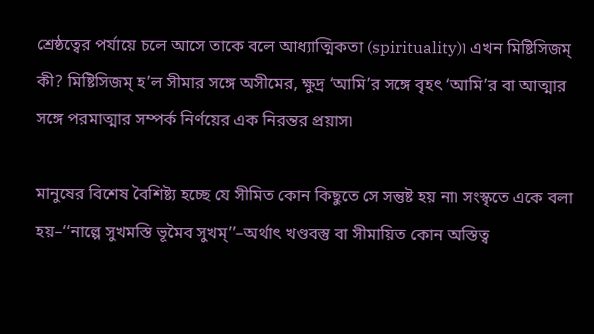শ্রেষ্ঠত্বের পর্যায়ে চলে আসে তাকে বলে আধ্যাত্মিকতা (spirituality)৷ এখন মিষ্টিসিজম্ কী? মিষ্টিসিজম্ হ’ল সীমার সঙ্গে অসীমের, ক্ষুদ্র ‘আমি’র সঙ্গে বৃহৎ ‘আমি’র বা আত্মার সঙ্গে পরমাত্মার সম্পর্ক নির্ণয়ের এক নিরন্তর প্রয়াস৷

মানুষের বিশেষ বৈশিষ্ট্য হচ্ছে যে সীমিত কোন কিছুতে সে সন্তুষ্ট হয় না৷ সংস্কৃতে একে বলা হয়–‘‘নাল্পে সুখমস্তি ভূমৈব সুখম্’’–অর্থাৎ খণ্ডবস্তু বা সীমায়িত কোন অস্তিত্ব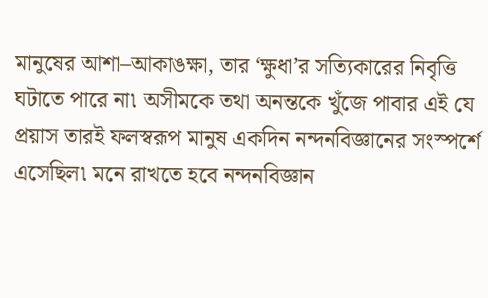মানুষের আশা–আকাঙক্ষা, তার ‘ক্ষুধা’র সত্যিকারের নিবৃত্তি ঘটাতে পারে না৷ অসীমকে তথা অনন্তকে খুঁজে পাবার এই যে প্রয়াস তারই ফলস্বরূপ মানুষ একদিন নন্দনবিজ্ঞানের সংস্পর্শে এসেছিল৷ মনে রাখতে হবে নন্দনবিজ্ঞান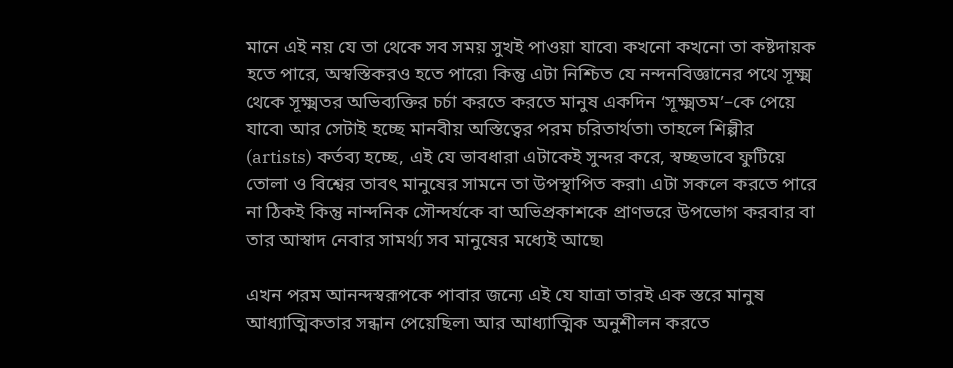মানে এই নয় যে তা থেকে সব সময় সুখই পাওয়া যাবে৷ কখনো কখনো তা কষ্টদায়ক হতে পারে, অস্বস্তিকরও হতে পারে৷ কিন্তু এটা নিশ্চিত যে নন্দনবিজ্ঞানের পথে সূক্ষ্ম থেকে সূক্ষ্মতর অভিব্যক্তির চর্চা করতে করতে মানুষ একদিন ‘সূক্ষ্মতম’–কে পেয়ে যাবে৷ আর সেটাই হচ্ছে মানবীয় অস্তিত্বের পরম চরিতার্থতা৷ তাহলে শিল্পীর (artists) কর্তব্য হচ্ছে, এই যে ভাবধারা এটাকেই সুন্দর করে, স্বচ্ছভাবে ফুটিয়ে তোলা ও বিশ্বের তাবৎ মানুষের সামনে তা উপস্থাপিত করা৷ এটা সকলে করতে পারে না ঠিকই কিন্তু নান্দনিক সৌন্দর্যকে বা অভিপ্রকাশকে প্রাণভরে উপভোগ করবার বা তার আস্বাদ নেবার সামর্থ্য সব মানুষের মধ্যেই আছে৷

এখন পরম আনন্দস্বরূপকে পাবার জন্যে এই যে যাত্রা তারই এক স্তরে মানুষ আধ্যাত্মিকতার সন্ধান পেয়েছিল৷ আর আধ্যাত্মিক অনুশীলন করতে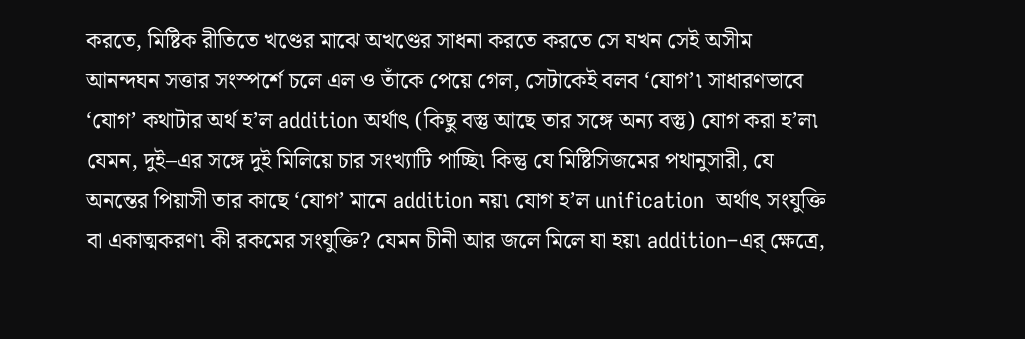করতে, মিষ্টিক রীতিতে খণ্ডের মাঝে অখণ্ডের সাধনা করতে করতে সে যখন সেই অসীম আনন্দঘন সত্তার সংস্পর্শে চলে এল ও তাঁকে পেয়ে গেল, সেটাকেই বলব ‘যোগ’৷ সাধারণভাবে ‘যোগ’ কথাটার অর্থ হ’ল addition অর্থাৎ (কিছু বস্তু আছে তার সঙ্গে অন্য বস্তু) যোগ করা হ’ল৷ যেমন, দুই–এর সঙ্গে দুই মিলিয়ে চার সংখ্যাটি পাচ্ছি৷ কিন্তু যে মিষ্টিসিজমের পথানুসারী, যে অনন্তের পিয়াসী তার কাছে ‘যোগ’ মানে addition নয়৷ যোগ হ’ল unification  অর্থাৎ সংযুক্তি বা একাত্মকরণ৷ কী রকমের সংযুক্তি? যেমন চীনী আর জলে মিলে যা হয়৷ addition–এর্ ক্ষেত্রে,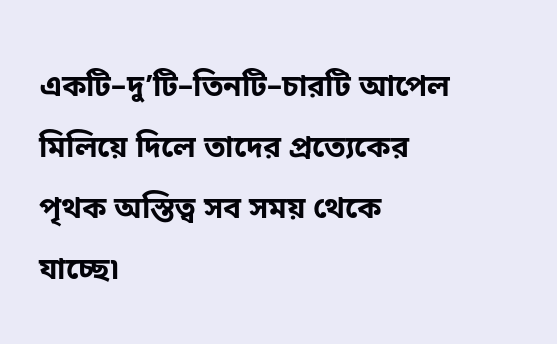একটি–দু’টি–তিনটি–চারটি আপেল মিলিয়ে দিলে তাদের প্রত্যেকের পৃথক অস্তিত্ব সব সময় থেকে যাচ্ছে৷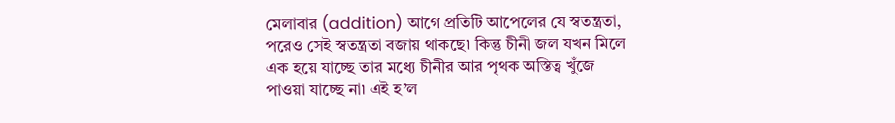মেলাবার (addition) আগে প্রতিটি আপেলের যে স্বতন্ত্রতা, পরেও সেই স্বতন্ত্রতা বজায় থাকছে৷ কিন্তু চীনী জল যখন মিলে এক হয়ে যাচ্ছে তার মধ্যে চীনীর আর পৃথক অস্তিত্ব খুঁজে পাওয়া যাচ্ছে না৷ এই হ’ল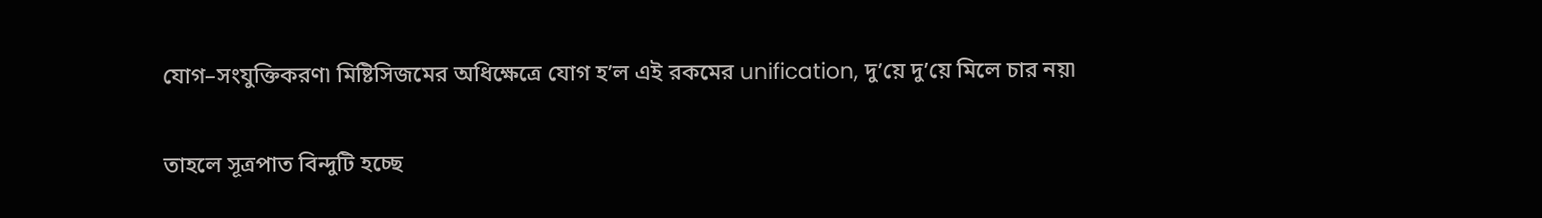যোগ–সংযুক্তিকরণ৷ মিষ্টিসিজমের অধিক্ষেত্রে যোগ হ’ল এই রকমের unification, দু’য়ে দু’য়ে মিলে চার নয়৷

তাহলে সূত্রপাত বিন্দুটি হচ্ছে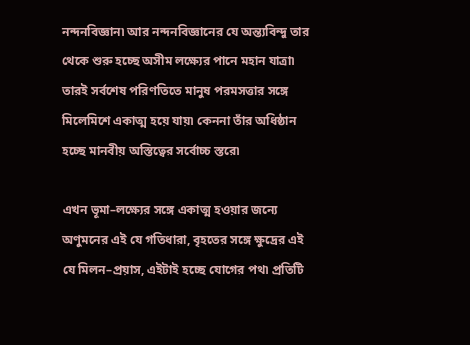নন্দনবিজ্ঞান৷ আর নন্দনবিজ্ঞানের যে অন্ত্যবিন্দু তার থেকে শুরু হচ্ছে অসীম লক্ষ্যের পানে মহান যাত্রা৷ তারই সর্বশেষ পরিণতিতে মানুষ পরমসত্তার সঙ্গে মিলেমিশে একাত্ম হয়ে যায়৷ কেননা তাঁর অধিষ্ঠান হচ্ছে মানবীয় অস্তিত্বের সর্বোচ্চ স্তরে৷

এখন ভূমা–লক্ষ্যের সঙ্গে একাত্ম হওয়ার জন্যে অণুমনের এই যে গতিধারা, বৃহতের সঙ্গে ক্ষুদ্রের এই যে মিলন–প্রয়াস, এইটাই হচ্ছে যোগের পথ৷ প্রতিটি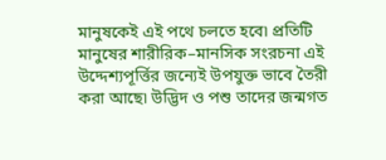মানুষকেই এই পথে চলতে হবে৷ প্রতিটি মানুষের শারীরিক–মানসিক সংরচনা এই উদ্দেশ্যপূর্ত্তির জন্যেই উপযুক্ত ভাবে তৈরী করা আছে৷ উদ্ভিদ ও পশু তাদের জন্মগত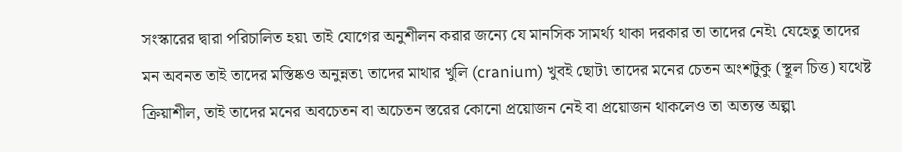সংস্কারের দ্বারা পরিচালিত হয়৷ তাই যোগের অনুশীলন করার জন্যে যে মানসিক সামর্থ্য থাকা দরকার তা তাদের নেই৷ যেহেতু তাদের মন অবনত তাই তাদের মস্তিষ্কও অনুন্নত৷ তাদের মাথার খুলি (cranium) খুবই ছোট৷ তাদের মনের চেতন অংশটুকু (স্থূল চিত্ত) যথেষ্ট ক্রিয়াশীল, তাই তাদের মনের অবচেতন বা অচেতন স্তরের কোনো প্রয়োজন নেই বা প্রয়োজন থাকলেও তা অত্যন্ত অল্প৷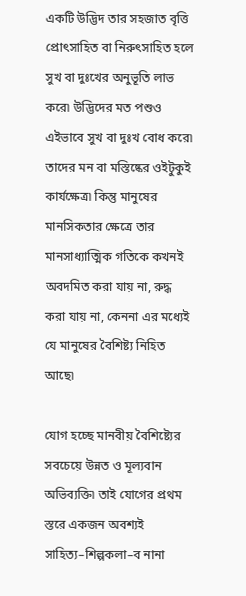একটি উদ্ভিদ তার সহজাত বৃত্তি প্রোৎসাহিত বা নিরুৎসাহিত হলে সুখ বা দুঃখের অনুভূতি লাভ করে৷ উদ্ভিদের মত পশুও এইভাবে সুখ বা দুঃখ বোধ করে৷ তাদের মন বা মস্তিষ্কের ওইটুকুই কার্যক্ষেত্র৷ কিন্তু মানুষের মানসিকতার ক্ষেত্রে তার মানসাধ্যাত্মিক গতিকে কখনই অবদমিত করা যায় না, রুদ্ধ করা যায় না, কেননা এর মধ্যেই যে মানুষের বৈশিষ্ট্য নিহিত আছে৷

যোগ হচ্ছে মানবীয় বৈশিষ্ট্যের সবচেয়ে উন্নত ও মূল্যবান অভিব্যক্তি৷ তাই যোগের প্রথম স্তরে একজন অবশ্যই সাহিত্য–শিল্পকলা–ব নানা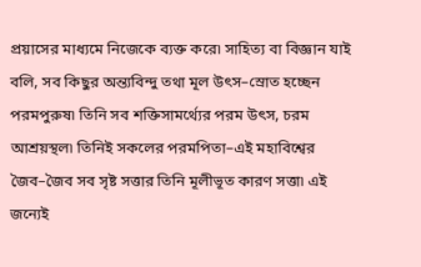প্রয়াসের মাধ্যমে নিজেকে ব্যক্ত করে৷ সাহিত্য বা বিজ্ঞান যাই বলি, সব কিছুর অন্ত্যবিন্দু তথা মূল উৎস–স্রোত হচ্ছেন পরমপুরুষ৷ তিনি সব শক্তিসামর্থ্যের পরম উৎস, চরম আশ্রয়স্থল৷ তিনিই সকলের পরমপিতা–এই মহাবিশ্বের জৈব–জৈব সব সৃষ্ট সত্তার তিনি মূলীভূত কারণ সত্তা৷ এই জন্যেই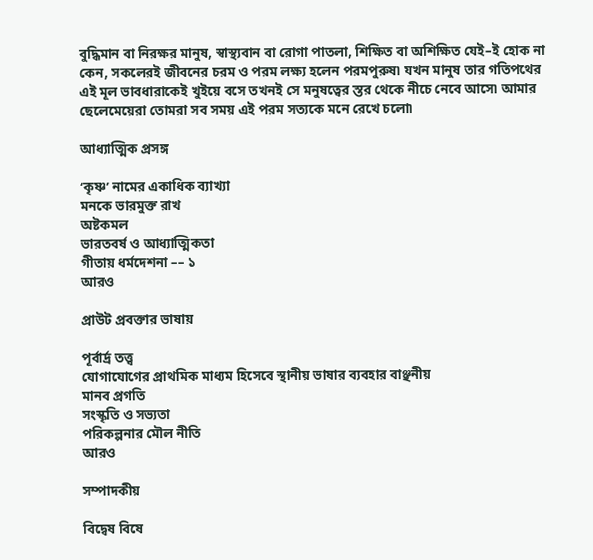বুদ্ধিমান বা নিরক্ষর মানুষ, স্বাস্থ্যবান বা রোগা পাতলা, শিক্ষিত বা অশিক্ষিত যেই–ই হোক না কেন, সকলেরই জীবনের চরম ও পরম লক্ষ্য হলেন পরমপুরুষ৷ যখন মানুষ তার গতিপথের এই মূল ভাবধারাকেই খুইয়ে বসে তখনই সে মনুষত্বের স্তর থেকে নীচে নেবে আসে৷ আমার ছেলেমেয়েরা তোমরা সব সময় এই পরম সত্যকে মনে রেখে চলো৷

আধ্যাত্মিক প্রসঙ্গ

‘কৃষ্ণ’ নামের একাধিক ব্যাখ্যা
মনকে ভারমুক্ত রাখ
অষ্টকমল
ভারতবর্ষ ও আধ্যাত্মিকতা
গীতায় ধর্মদেশনা –– ১
আরও

প্রাউট প্রবক্তার ভাষায়

পূর্বার্দ্র তত্ত্ব
যোগাযোগের প্রাথমিক মাধ্যম হিসেবে স্থানীয় ভাষার ব্যবহার বাঞ্ছনীয়
মানব প্রগতি
সংস্কৃতি ও সভ্যতা
পরিকল্পনার মৌল নীতি
আরও

সম্পাদকীয়

বিদ্বেষ বিষে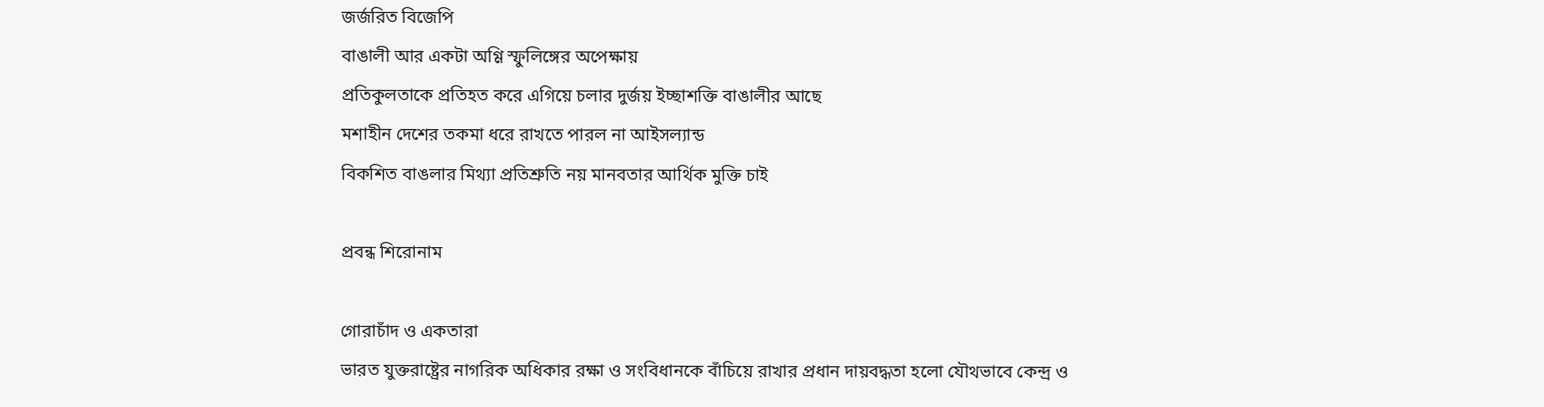জর্জরিত বিজেপি
বাঙালী আর একটা অগ্ণি স্ফুলিঙ্গের অপেক্ষায়
প্রতিকুলতাকে প্রতিহত করে এগিয়ে চলার দুর্জয় ইচ্ছাশক্তি বাঙালীর আছে
মশাহীন দেশের তকমা ধরে রাখতে পারল না আইসল্যান্ড
বিকশিত বাঙলার মিথ্যা প্রতিশ্রুতি নয় মানবতার আর্থিক মুক্তি চাই

প্রবন্ধ শিরোনাম

গোরাচাঁদ ও একতারা
ভারত যুক্তরাষ্ট্রের নাগরিক অধিকার রক্ষা ও সংবিধানকে বাঁচিয়ে রাখার প্রধান দায়বদ্ধতা হলো যৌথভাবে কেন্দ্র ও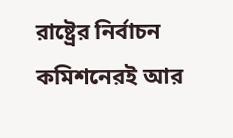রাষ্ট্রের নির্বাচন কমিশনেরই আর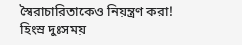স্বৈরাচারিতাকেও নিয়ন্ত্রণ করা!
হিংস্র দুঃসময়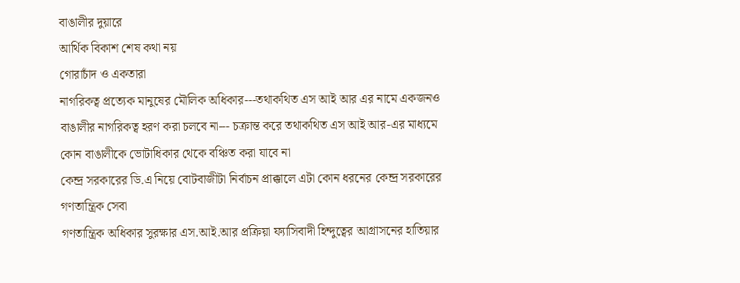বাঙালীর দুয়ারে
আর্থিক বিকাশ শেষ কথা নয়
গোরাচাঁদ ও একতারা
নাগরিকত্ব প্রত্যেক মানুষের মৌলিক অধিকার---তথাকথিত এস আই আর এর নামে একজনও বাঙালীর নাগরিকত্ব হরণ করা চলবে না--- চক্রান্ত করে তথাকথিত এস আই আর-এর মাধ্যমে কোন বাঙালীকে ভোটাধিকার থেকে বঞ্চিত করা যাবে না
কেন্দ্র সরকারের ডি.এ নিয়ে বোটবাজীটা নির্বাচন প্রাক্কালে এটা কোন ধরনের কেন্দ্র সরকারের গণতান্ত্রিক সেবা
গণতান্ত্রিক অধিকার সুরক্ষার এস.আই.আর প্রক্রিয়া ফ্যাসিবাদী হিন্দুত্বের আগ্রাসনের হাতিয়ার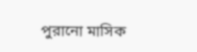পুরানো মাসিক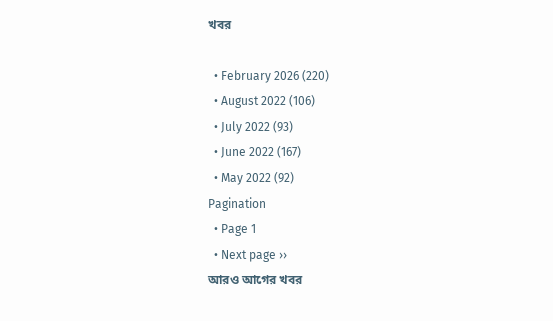খবর

  • February 2026 (220)
  • August 2022 (106)
  • July 2022 (93)
  • June 2022 (167)
  • May 2022 (92)
Pagination
  • Page 1
  • Next page ››
আরও আগের খবর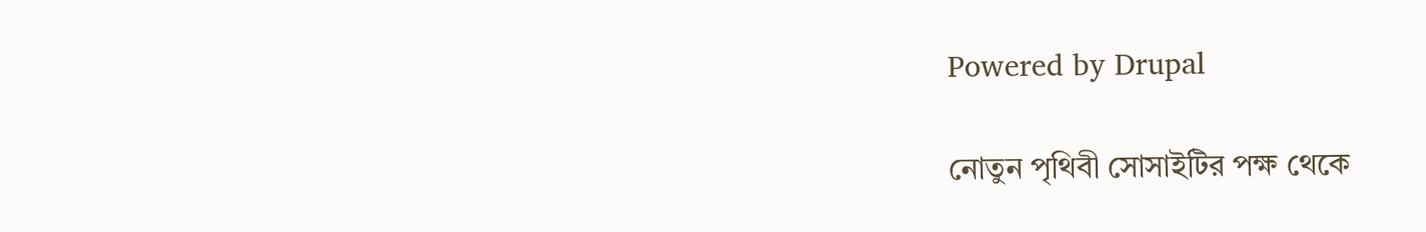Powered by Drupal

নোতুন পৃথিবী সোসাইটির পক্ষ থেকে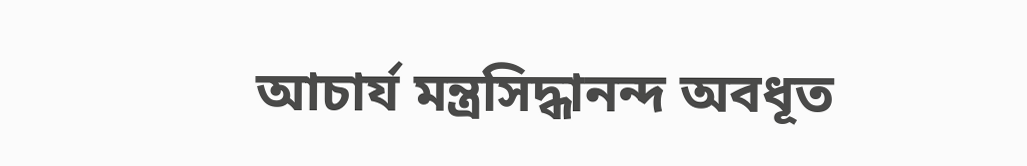আচার্য মন্ত্রসিদ্ধানন্দ অবধূত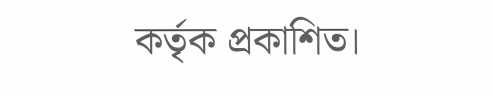কর্তৃক প্রকাশিত।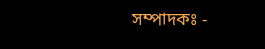সম্পাদকঃ -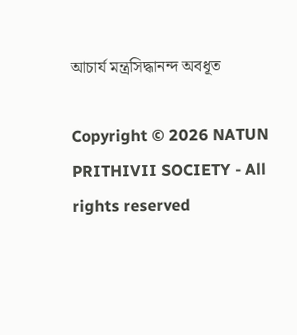আচার্য মন্ত্রসিদ্ধানন্দ অবধূত

Copyright © 2026 NATUN PRITHIVII SOCIETY - All rights reserved